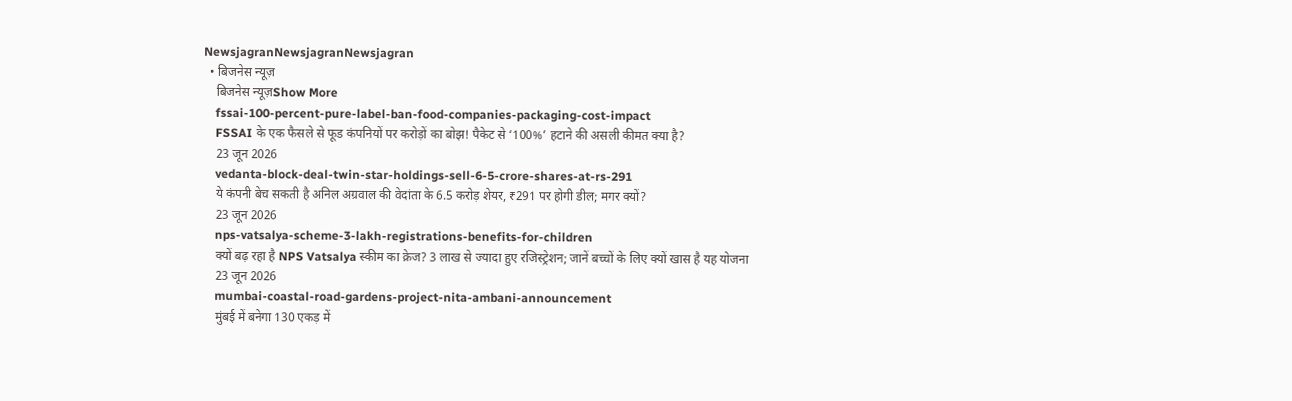NewsjagranNewsjagranNewsjagran
  • बिजनेस न्यूज़
    बिजनेस न्यूज़Show More
    fssai-100-percent-pure-label-ban-food-companies-packaging-cost-impact
    FSSAI के एक फैसले से फूड कंपनियों पर करोड़ों का बोझ! पैकेट से ‘100%’ हटाने की असली कीमत क्या है?
    23 जून 2026
    vedanta-block-deal-twin-star-holdings-sell-6-5-crore-shares-at-rs-291
    ये कंपनी बेच सकती है अनिल अग्रवाल की वेदांता के 6.5 करोड़ शेयर, ₹291 पर होगी डील; मगर क्यों?
    23 जून 2026
    nps-vatsalya-scheme-3-lakh-registrations-benefits-for-children
    क्यों बढ़ रहा है NPS Vatsalya स्कीम का क्रेज? 3 लाख से ज्यादा हुए रजिस्ट्रेशन; जानें बच्चों के लिए क्यों खास है यह योजना
    23 जून 2026
    mumbai-coastal-road-gardens-project-nita-ambani-announcement
    मुंबई में बनेगा 130 एकड़ में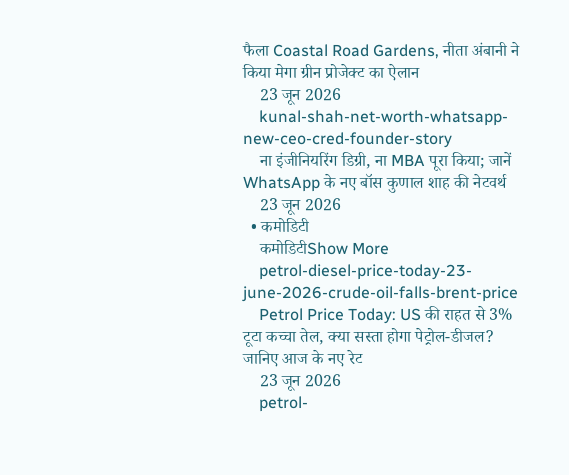फैला Coastal Road Gardens, नीता अंबानी ने किया मेगा ग्रीन प्रोजेक्ट का ऐलान
    23 जून 2026
    kunal-shah-net-worth-whatsapp-new-ceo-cred-founder-story
    ना इंजीनियरिंग डिग्री, ना MBA पूरा किया; जानें WhatsApp के नए बॉस कुणाल शाह की नेटवर्थ
    23 जून 2026
  • कमोडिटी
    कमोडिटीShow More
    petrol-diesel-price-today-23-june-2026-crude-oil-falls-brent-price
    Petrol Price Today: US की राहत से 3% टूटा कच्चा तेल, क्या सस्ता होगा पेट्रोल-डीजल? जानिए आज के नए रेट
    23 जून 2026
    petrol-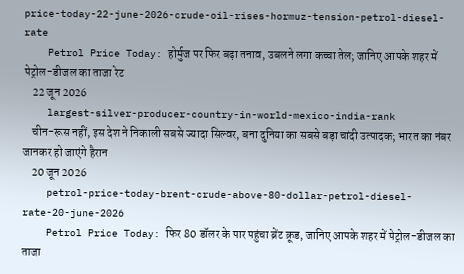price-today-22-june-2026-crude-oil-rises-hormuz-tension-petrol-diesel-rate
    Petrol Price Today: होर्मुज पर फिर बढ़ा तनाव, उबलने लगा कच्चा तेल; जानिए आपके शहर में पेट्रोल-डीजल का ताजा रेट
    22 जून 2026
    largest-silver-producer-country-in-world-mexico-india-rank
    चीन-रूस नहीं, इस देश ने निकाली सबसे ज्यादा सिल्वर, बना दुनिया का सबसे बड़ा चांदी उत्पादक; भारत का नंबर जानकर हो जाएंगे हैरान
    20 जून 2026
    petrol-price-today-brent-crude-above-80-dollar-petrol-diesel-rate-20-june-2026
    Petrol Price Today: फिर 80 डॉलर के पार पहुंचा ब्रेंट क्रूड, जानिए आपके शहर में पेट्रोल-डीजल का ताजा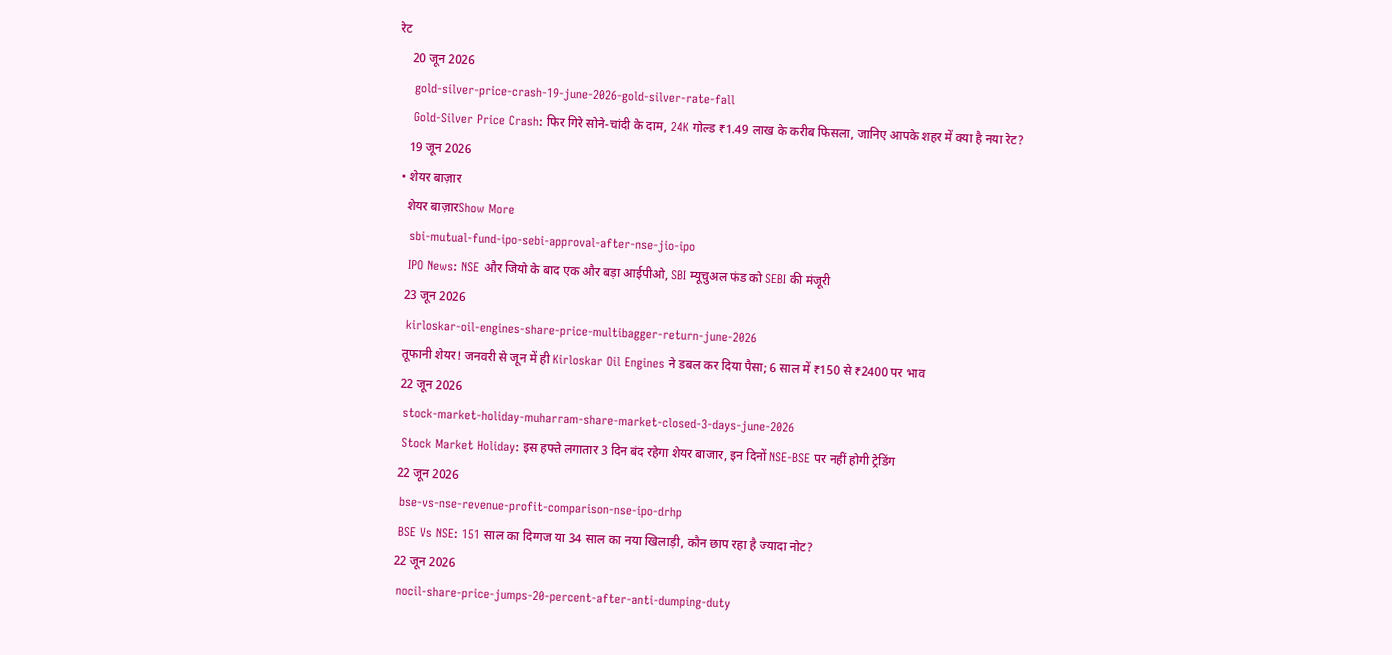रेट
    20 जून 2026
    gold-silver-price-crash-19-june-2026-gold-silver-rate-fall
    Gold-Silver Price Crash: फिर गिरे सोने-चांदी के दाम, 24K गोल्ड ₹1.49 लाख के करीब फिसला, जानिए आपके शहर में क्या है नया रेट?
    19 जून 2026
  • शेयर बाज़ार
    शेयर बाज़ारShow More
    sbi-mutual-fund-ipo-sebi-approval-after-nse-jio-ipo
    IPO News: NSE और जियो के बाद एक और बड़ा आईपीओ, SBI म्यूचुअल फंड को SEBI की मंजूरी
    23 जून 2026
    kirloskar-oil-engines-share-price-multibagger-return-june-2026
    तूफानी शेयर! जनवरी से जून में ही Kirloskar Oil Engines ने डबल कर दिया पैसा; 6 साल में ₹150 से ₹2400 पर भाव
    22 जून 2026
    stock-market-holiday-muharram-share-market-closed-3-days-june-2026
    Stock Market Holiday: इस हफ्ते लगातार 3 दिन बंद रहेगा शेयर बाजार, इन दिनों NSE-BSE पर नहीं होगी ट्रेडिंग
    22 जून 2026
    bse-vs-nse-revenue-profit-comparison-nse-ipo-drhp
    BSE Vs NSE: 151 साल का दिग्गज या 34 साल का नया खिलाड़ी, कौन छाप रहा है ज्यादा नोट?
    22 जून 2026
    nocil-share-price-jumps-20-percent-after-anti-dumping-duty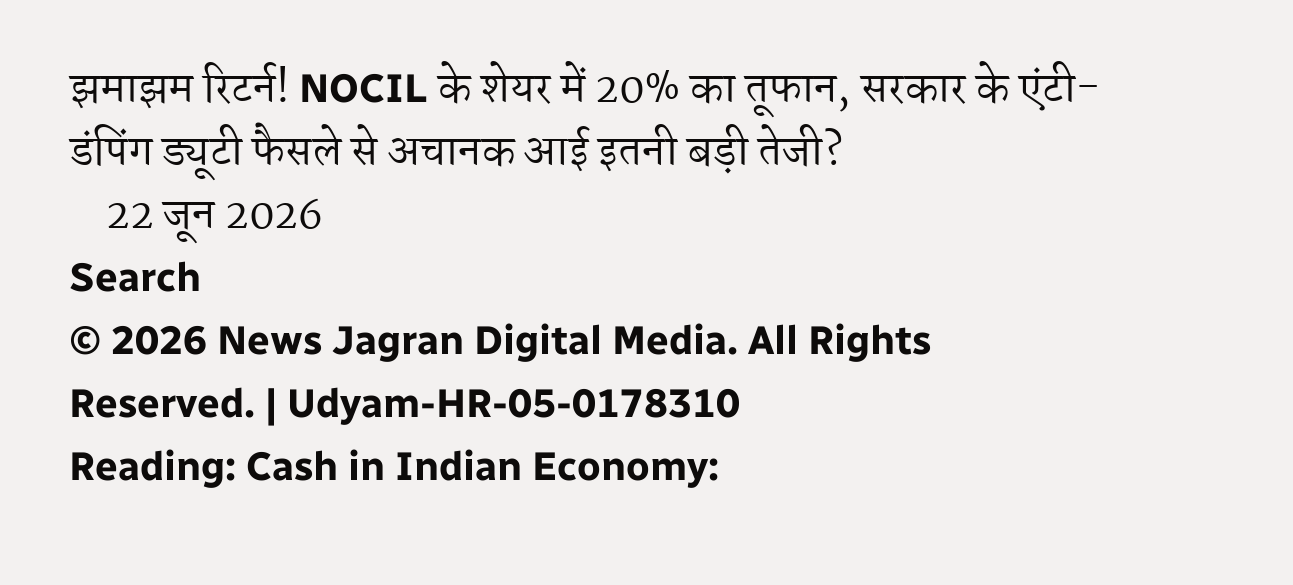झमाझम रिटर्न! NOCIL के शेयर में 20% का तूफान, सरकार के एंटी-डंपिंग ड्यूटी फैसले से अचानक आई इतनी बड़ी तेजी?
    22 जून 2026
Search
© 2026 News Jagran Digital Media. All Rights Reserved. | Udyam-HR-05-0178310
Reading: Cash in Indian Economy: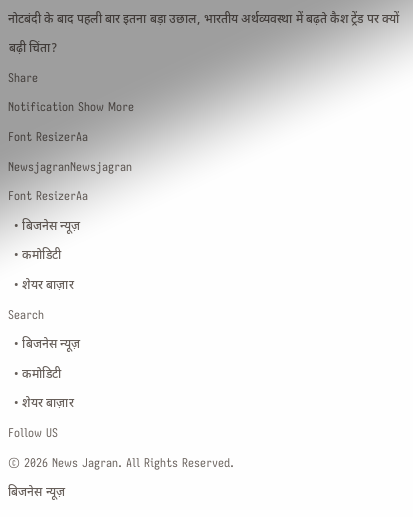नोटबंदी के बाद पहली बार इतना बड़ा उछाल, भारतीय अर्थव्यवस्था में बढ़ते कैश ट्रेंड पर क्यों बढ़ी चिंता?
Share
Notification Show More
Font ResizerAa
NewsjagranNewsjagran
Font ResizerAa
  • बिजनेस न्यूज़
  • कमोडिटी
  • शेयर बाज़ार
Search
  • बिजनेस न्यूज़
  • कमोडिटी
  • शेयर बाज़ार
Follow US
© 2026 News Jagran. All Rights Reserved.
बिजनेस न्यूज़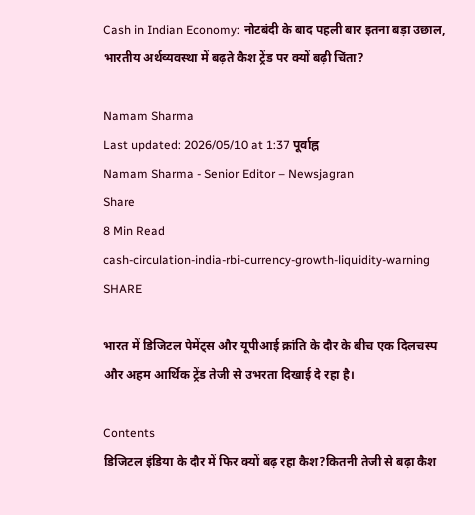Cash in Indian Economy: नोटबंदी के बाद पहली बार इतना बड़ा उछाल, भारतीय अर्थव्यवस्था में बढ़ते कैश ट्रेंड पर क्यों बढ़ी चिंता?

Namam Sharma
Last updated: 2026/05/10 at 1:37 पूर्वाह्न
Namam Sharma - Senior Editor – Newsjagran
Share
8 Min Read
cash-circulation-india-rbi-currency-growth-liquidity-warning
SHARE

भारत में डिजिटल पेमेंट्स और यूपीआई क्रांति के दौर के बीच एक दिलचस्प और अहम आर्थिक ट्रेंड तेजी से उभरता दिखाई दे रहा है।

Contents
डिजिटल इंडिया के दौर में फिर क्यों बढ़ रहा कैश?कितनी तेजी से बढ़ा कैश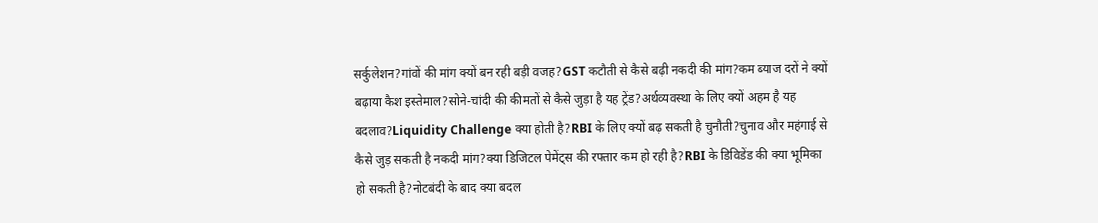सर्कुलेशन?गांवों की मांग क्यों बन रही बड़ी वजह?GST कटौती से कैसे बढ़ी नकदी की मांग?कम ब्याज दरों ने क्यों बढ़ाया कैश इस्तेमाल?सोने-चांदी की कीमतों से कैसे जुड़ा है यह ट्रेंड?अर्थव्यवस्था के लिए क्यों अहम है यह बदलाव?Liquidity Challenge क्या होती है?RBI के लिए क्यों बढ़ सकती है चुनौती?चुनाव और महंगाई से कैसे जुड़ सकती है नकदी मांग?क्या डिजिटल पेमेंट्स की रफ्तार कम हो रही है?RBI के डिविडेंड की क्या भूमिका हो सकती है?नोटबंदी के बाद क्या बदल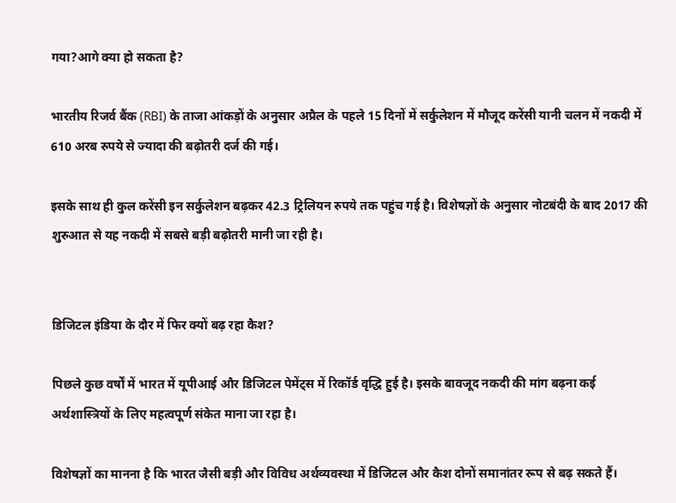गया?आगे क्या हो सकता है?

भारतीय रिजर्व बैंक (RBI) के ताजा आंकड़ों के अनुसार अप्रैल के पहले 15 दिनों में सर्कुलेशन में मौजूद करेंसी यानी चलन में नकदी में 610 अरब रुपये से ज्यादा की बढ़ोतरी दर्ज की गई।

इसके साथ ही कुल करेंसी इन सर्कुलेशन बढ़कर 42.3 ट्रिलियन रुपये तक पहुंच गई है। विशेषज्ञों के अनुसार नोटबंदी के बाद 2017 की शुरुआत से यह नकदी में सबसे बड़ी बढ़ोतरी मानी जा रही है।


डिजिटल इंडिया के दौर में फिर क्यों बढ़ रहा कैश?

पिछले कुछ वर्षों में भारत में यूपीआई और डिजिटल पेमेंट्स में रिकॉर्ड वृद्धि हुई है। इसके बावजूद नकदी की मांग बढ़ना कई अर्थशास्त्रियों के लिए महत्वपूर्ण संकेत माना जा रहा है।

विशेषज्ञों का मानना है कि भारत जैसी बड़ी और विविध अर्थव्यवस्था में डिजिटल और कैश दोनों समानांतर रूप से बढ़ सकते हैं।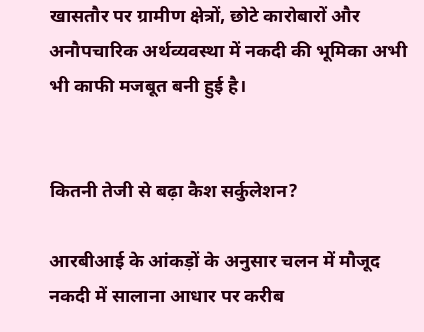खासतौर पर ग्रामीण क्षेत्रों, छोटे कारोबारों और अनौपचारिक अर्थव्यवस्था में नकदी की भूमिका अभी भी काफी मजबूत बनी हुई है।


कितनी तेजी से बढ़ा कैश सर्कुलेशन?

आरबीआई के आंकड़ों के अनुसार चलन में मौजूद नकदी में सालाना आधार पर करीब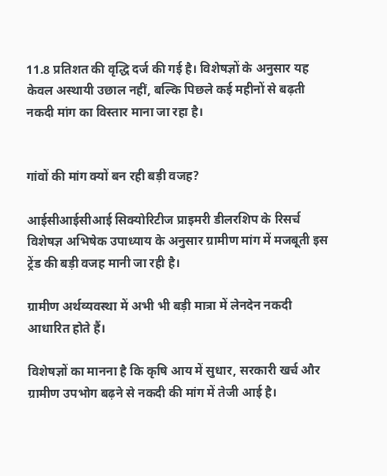11.8 प्रतिशत की वृद्धि दर्ज की गई है। विशेषज्ञों के अनुसार यह केवल अस्थायी उछाल नहीं, बल्कि पिछले कई महीनों से बढ़ती नकदी मांग का विस्तार माना जा रहा है।


गांवों की मांग क्यों बन रही बड़ी वजह?

आईसीआईसीआई सिक्योरिटीज प्राइमरी डीलरशिप के रिसर्च विशेषज्ञ अभिषेक उपाध्याय के अनुसार ग्रामीण मांग में मजबूती इस ट्रेंड की बड़ी वजह मानी जा रही है।

ग्रामीण अर्थव्यवस्था में अभी भी बड़ी मात्रा में लेनदेन नकदी आधारित होते हैं।

विशेषज्ञों का मानना है कि कृषि आय में सुधार, सरकारी खर्च और ग्रामीण उपभोग बढ़ने से नकदी की मांग में तेजी आई है।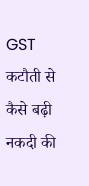GST कटौती से कैसे बढ़ी नकदी की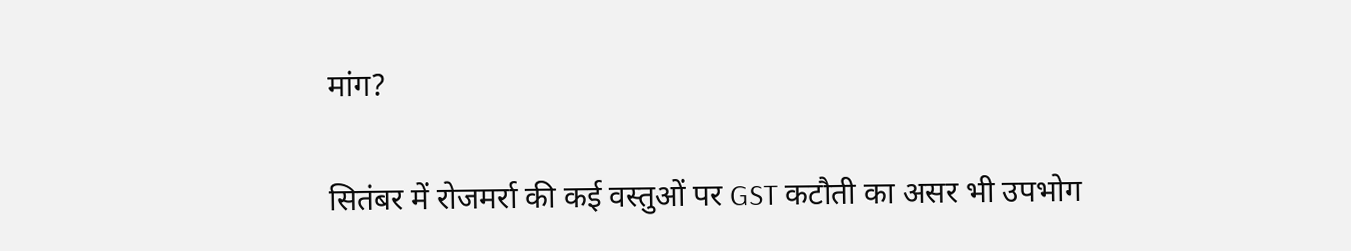मांग?

सितंबर में रोजमर्रा की कई वस्तुओं पर GST कटौती का असर भी उपभोग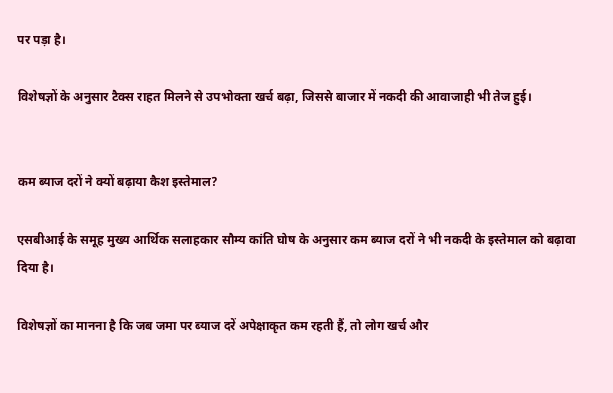पर पड़ा है।

विशेषज्ञों के अनुसार टैक्स राहत मिलने से उपभोक्ता खर्च बढ़ा, जिससे बाजार में नकदी की आवाजाही भी तेज हुई।


कम ब्याज दरों ने क्यों बढ़ाया कैश इस्तेमाल?

एसबीआई के समूह मुख्य आर्थिक सलाहकार सौम्य कांति घोष के अनुसार कम ब्याज दरों ने भी नकदी के इस्तेमाल को बढ़ावा दिया है।

विशेषज्ञों का मानना है कि जब जमा पर ब्याज दरें अपेक्षाकृत कम रहती हैं, तो लोग खर्च और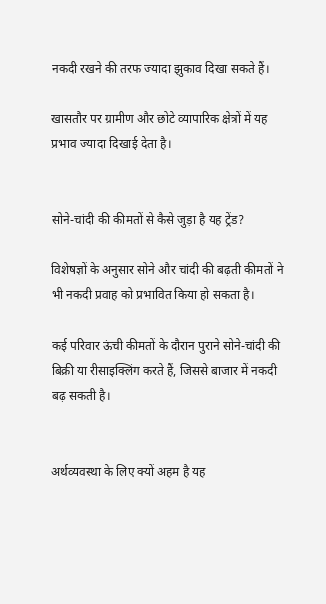नकदी रखने की तरफ ज्यादा झुकाव दिखा सकते हैं।

खासतौर पर ग्रामीण और छोटे व्यापारिक क्षेत्रों में यह प्रभाव ज्यादा दिखाई देता है।


सोने-चांदी की कीमतों से कैसे जुड़ा है यह ट्रेंड?

विशेषज्ञों के अनुसार सोने और चांदी की बढ़ती कीमतों ने भी नकदी प्रवाह को प्रभावित किया हो सकता है।

कई परिवार ऊंची कीमतों के दौरान पुराने सोने-चांदी की बिक्री या रीसाइक्लिंग करते हैं, जिससे बाजार में नकदी बढ़ सकती है।


अर्थव्यवस्था के लिए क्यों अहम है यह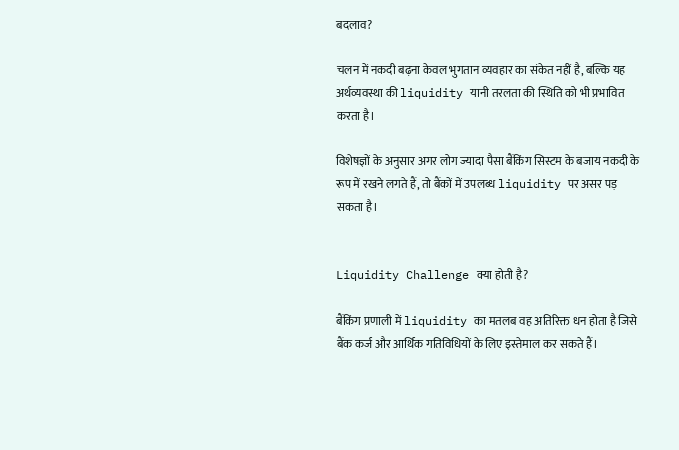बदलाव?

चलन में नकदी बढ़ना केवल भुगतान व्यवहार का संकेत नहीं है, बल्कि यह अर्थव्यवस्था की liquidity यानी तरलता की स्थिति को भी प्रभावित करता है।

विशेषज्ञों के अनुसार अगर लोग ज्यादा पैसा बैंकिंग सिस्टम के बजाय नकदी के रूप में रखने लगते हैं, तो बैंकों में उपलब्ध liquidity पर असर पड़ सकता है।


Liquidity Challenge क्या होती है?

बैंकिंग प्रणाली में liquidity का मतलब वह अतिरिक्त धन होता है जिसे बैंक कर्ज और आर्थिक गतिविधियों के लिए इस्तेमाल कर सकते हैं।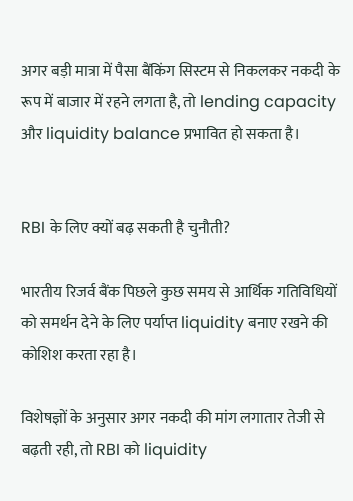अगर बड़ी मात्रा में पैसा बैंकिंग सिस्टम से निकलकर नकदी के रूप में बाजार में रहने लगता है, तो lending capacity और liquidity balance प्रभावित हो सकता है।


RBI के लिए क्यों बढ़ सकती है चुनौती?

भारतीय रिजर्व बैंक पिछले कुछ समय से आर्थिक गतिविधियों को समर्थन देने के लिए पर्याप्त liquidity बनाए रखने की कोशिश करता रहा है।

विशेषज्ञों के अनुसार अगर नकदी की मांग लगातार तेजी से बढ़ती रही, तो RBI को liquidity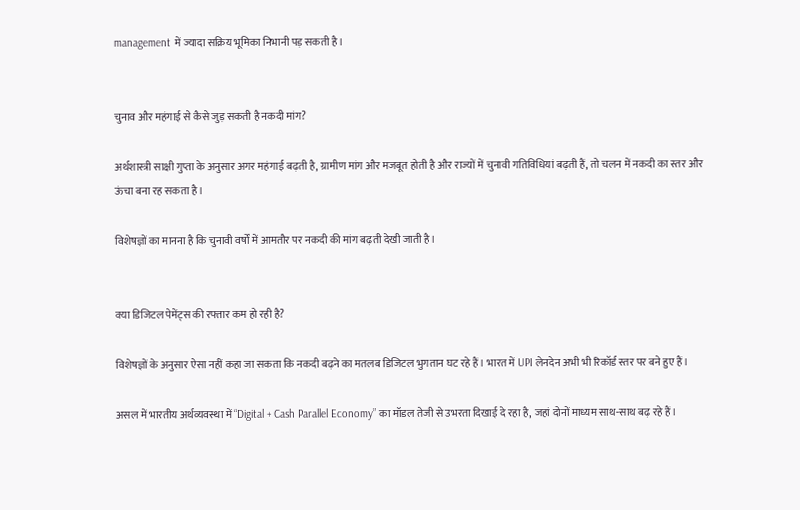management में ज्यादा सक्रिय भूमिका निभानी पड़ सकती है।


चुनाव और महंगाई से कैसे जुड़ सकती है नकदी मांग?

अर्थशास्त्री साक्षी गुप्ता के अनुसार अगर महंगाई बढ़ती है, ग्रामीण मांग और मजबूत होती है और राज्यों में चुनावी गतिविधियां बढ़ती हैं, तो चलन में नकदी का स्तर और ऊंचा बना रह सकता है।

विशेषज्ञों का मानना है कि चुनावी वर्षों में आमतौर पर नकदी की मांग बढ़ती देखी जाती है।


क्या डिजिटल पेमेंट्स की रफ्तार कम हो रही है?

विशेषज्ञों के अनुसार ऐसा नहीं कहा जा सकता कि नकदी बढ़ने का मतलब डिजिटल भुगतान घट रहे हैं। भारत में UPI लेनदेन अभी भी रिकॉर्ड स्तर पर बने हुए हैं।

असल में भारतीय अर्थव्यवस्था में “Digital + Cash Parallel Economy” का मॉडल तेजी से उभरता दिखाई दे रहा है, जहां दोनों माध्यम साथ-साथ बढ़ रहे हैं।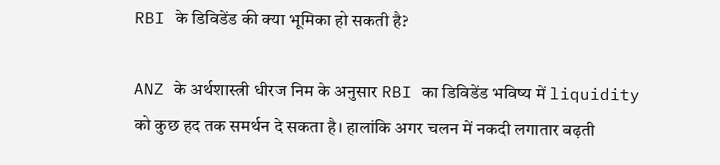RBI के डिविडेंड की क्या भूमिका हो सकती है?

ANZ के अर्थशास्त्री धीरज निम के अनुसार RBI का डिविडेंड भविष्य में liquidity को कुछ हद तक समर्थन दे सकता है। हालांकि अगर चलन में नकदी लगातार बढ़ती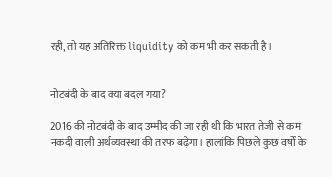रही, तो यह अतिरिक्त liquidity को कम भी कर सकती है।


नोटबंदी के बाद क्या बदल गया?

2016 की नोटबंदी के बाद उम्मीद की जा रही थी कि भारत तेजी से कम नकदी वाली अर्थव्यवस्था की तरफ बढ़ेगा। हालांकि पिछले कुछ वर्षों के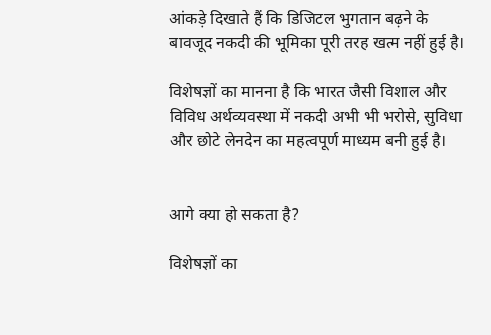आंकड़े दिखाते हैं कि डिजिटल भुगतान बढ़ने के बावजूद नकदी की भूमिका पूरी तरह खत्म नहीं हुई है।

विशेषज्ञों का मानना है कि भारत जैसी विशाल और विविध अर्थव्यवस्था में नकदी अभी भी भरोसे, सुविधा और छोटे लेनदेन का महत्वपूर्ण माध्यम बनी हुई है।


आगे क्या हो सकता है?

विशेषज्ञों का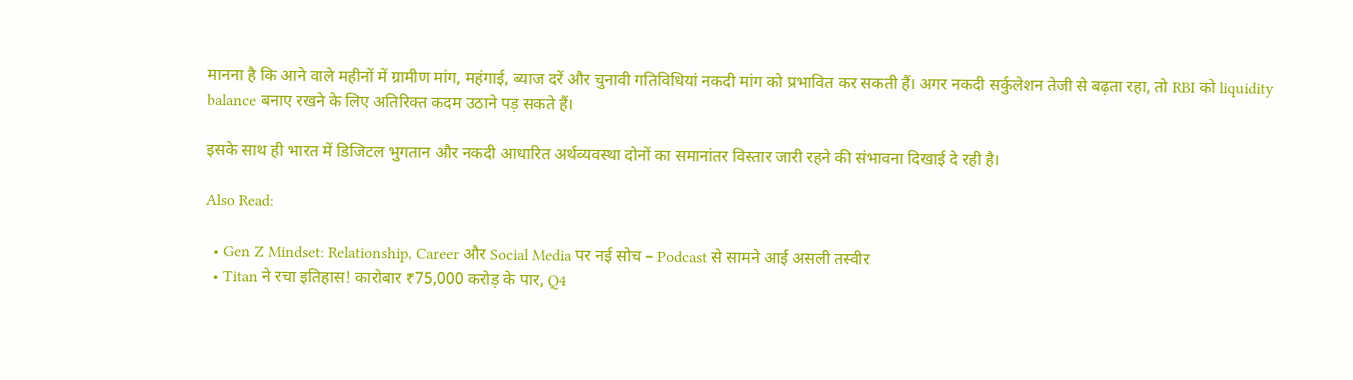मानना है कि आने वाले महीनों में ग्रामीण मांग, महंगाई, ब्याज दरें और चुनावी गतिविधियां नकदी मांग को प्रभावित कर सकती हैं। अगर नकदी सर्कुलेशन तेजी से बढ़ता रहा, तो RBI को liquidity balance बनाए रखने के लिए अतिरिक्त कदम उठाने पड़ सकते हैं।

इसके साथ ही भारत में डिजिटल भुगतान और नकदी आधारित अर्थव्यवस्था दोनों का समानांतर विस्तार जारी रहने की संभावना दिखाई दे रही है।

Also Read:

  • Gen Z Mindset: Relationship, Career और Social Media पर नई सोच – Podcast से सामने आई असली तस्वीर
  • Titan ने रचा इतिहास! कारोबार ₹75,000 करोड़ के पार, Q4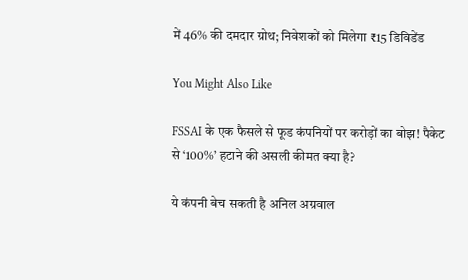में 46% की दमदार ग्रोथ; निवेशकों को मिलेगा ₹15 डिविडेंड

You Might Also Like

FSSAI के एक फैसले से फूड कंपनियों पर करोड़ों का बोझ! पैकेट से ‘100%’ हटाने की असली कीमत क्या है?

ये कंपनी बेच सकती है अनिल अग्रवाल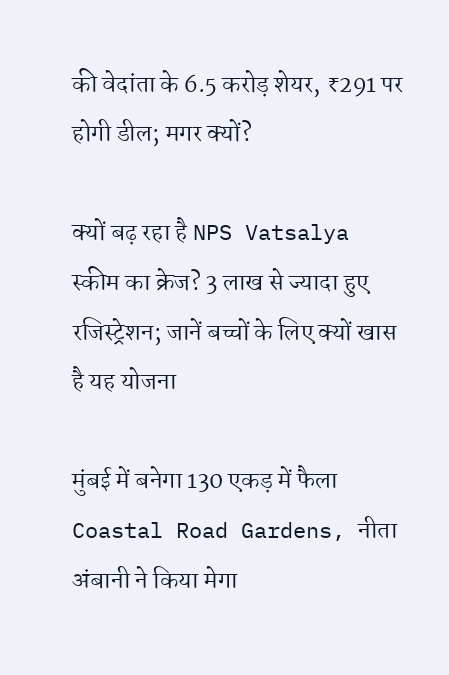की वेदांता के 6.5 करोड़ शेयर, ₹291 पर होगी डील; मगर क्यों?

क्यों बढ़ रहा है NPS Vatsalya स्कीम का क्रेज? 3 लाख से ज्यादा हुए रजिस्ट्रेशन; जानें बच्चों के लिए क्यों खास है यह योजना

मुंबई में बनेगा 130 एकड़ में फैला Coastal Road Gardens, नीता अंबानी ने किया मेगा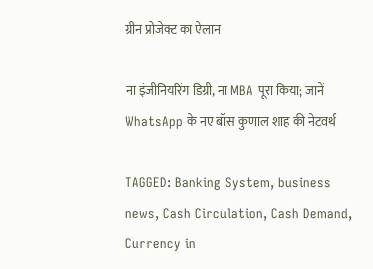ग्रीन प्रोजेक्ट का ऐलान

ना इंजीनियरिंग डिग्री, ना MBA पूरा किया; जानें WhatsApp के नए बॉस कुणाल शाह की नेटवर्थ

TAGGED: Banking System, business news, Cash Circulation, Cash Demand, Currency in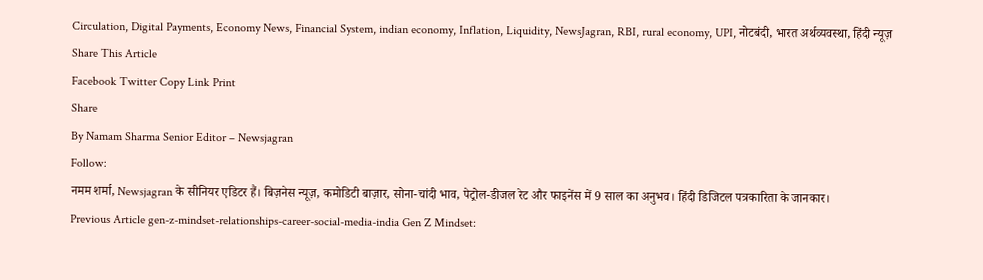Circulation, Digital Payments, Economy News, Financial System, indian economy, Inflation, Liquidity, NewsJagran, RBI, rural economy, UPI, नोटबंदी, भारत अर्थव्यवस्था, हिंदी न्यूज़
Share This Article
Facebook Twitter Copy Link Print
Share
By Namam Sharma Senior Editor – Newsjagran
Follow:
नमम शर्मा, Newsjagran के सीनियर एडिटर हैं। बिज़नेस न्यूज़, कमोडिटी बाज़ार, सोना-चांदी भाव, पेट्रोल-डीजल रेट और फाइनेंस में 9 साल का अनुभव। हिंदी डिजिटल पत्रकारिता के जानकार।
Previous Article gen-z-mindset-relationships-career-social-media-india Gen Z Mindset: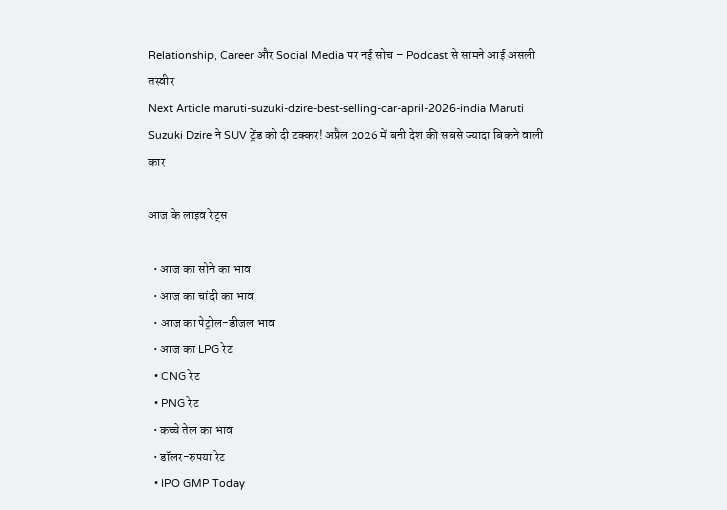Relationship, Career और Social Media पर नई सोच – Podcast से सामने आई असली तस्वीर
Next Article maruti-suzuki-dzire-best-selling-car-april-2026-india Maruti Suzuki Dzire ने SUV ट्रेंड को दी टक्कर! अप्रैल 2026 में बनी देश की सबसे ज्यादा बिकने वाली कार

आज के लाइव रेट्स

  • आज का सोने का भाव
  • आज का चांदी का भाव
  • आज का पेट्रोल-डीजल भाव
  • आज का LPG रेट
  • CNG रेट
  • PNG रेट
  • कच्चे तेल का भाव
  • डॉलर-रुपया रेट
  • IPO GMP Today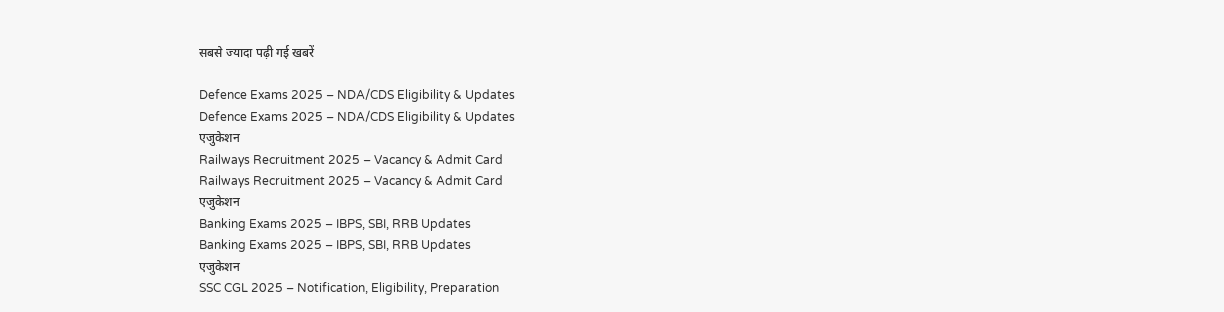सबसे ज्यादा पढ़ी गई खबरें

Defence Exams 2025 – NDA/CDS Eligibility & Updates
Defence Exams 2025 – NDA/CDS Eligibility & Updates
एजुकेशन
Railways Recruitment 2025 – Vacancy & Admit Card
Railways Recruitment 2025 – Vacancy & Admit Card
एजुकेशन
Banking Exams 2025 – IBPS, SBI, RRB Updates
Banking Exams 2025 – IBPS, SBI, RRB Updates
एजुकेशन
SSC CGL 2025 – Notification, Eligibility, Preparation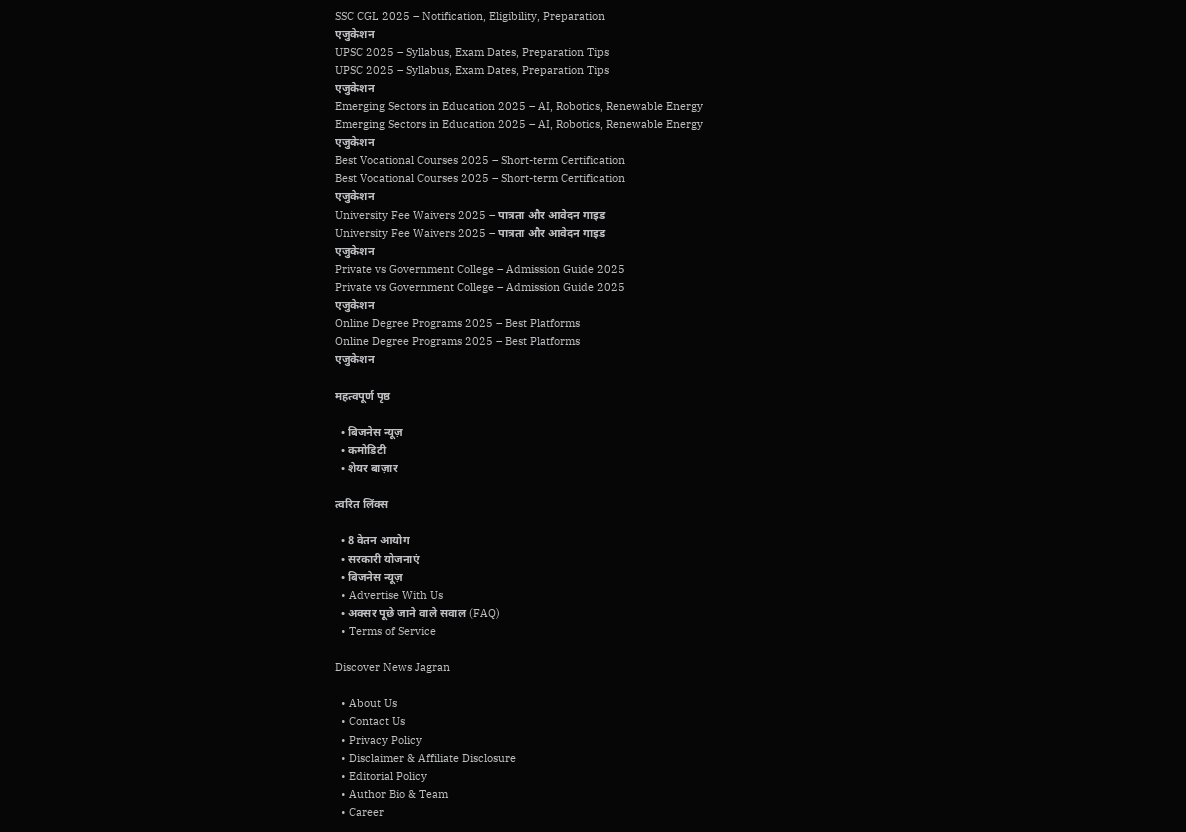SSC CGL 2025 – Notification, Eligibility, Preparation
एजुकेशन
UPSC 2025 – Syllabus, Exam Dates, Preparation Tips
UPSC 2025 – Syllabus, Exam Dates, Preparation Tips
एजुकेशन
Emerging Sectors in Education 2025 – AI, Robotics, Renewable Energy
Emerging Sectors in Education 2025 – AI, Robotics, Renewable Energy
एजुकेशन
Best Vocational Courses 2025 – Short-term Certification
Best Vocational Courses 2025 – Short-term Certification
एजुकेशन
University Fee Waivers 2025 – पात्रता और आवेदन गाइड
University Fee Waivers 2025 – पात्रता और आवेदन गाइड
एजुकेशन
Private vs Government College – Admission Guide 2025
Private vs Government College – Admission Guide 2025
एजुकेशन
Online Degree Programs 2025 – Best Platforms
Online Degree Programs 2025 – Best Platforms
एजुकेशन

महत्वपूर्ण पृष्ठ

  • बिजनेस न्यूज़
  • कमोडिटी
  • शेयर बाज़ार

त्वरित लिंक्स

  • 8 वेतन आयोग
  • सरकारी योजनाएं
  • बिजनेस न्यूज़
  • Advertise With Us
  • अक्सर पूछे जाने वाले सवाल (FAQ)
  • Terms of Service

Discover News Jagran

  • About Us
  • Contact Us
  • Privacy Policy
  • Disclaimer & Affiliate Disclosure
  • Editorial Policy
  • Author Bio & Team
  • Career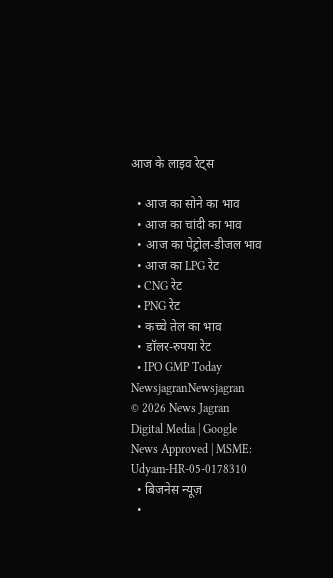आज के लाइव रेट्स

  • आज का सोने का भाव
  • आज का चांदी का भाव
  • आज का पेट्रोल-डीजल भाव
  • आज का LPG रेट
  • CNG रेट
  • PNG रेट
  • कच्चे तेल का भाव
  • डॉलर-रुपया रेट
  • IPO GMP Today
NewsjagranNewsjagran
© 2026 News Jagran Digital Media | Google News Approved | MSME: Udyam-HR-05-0178310
  • बिजनेस न्यूज़
  •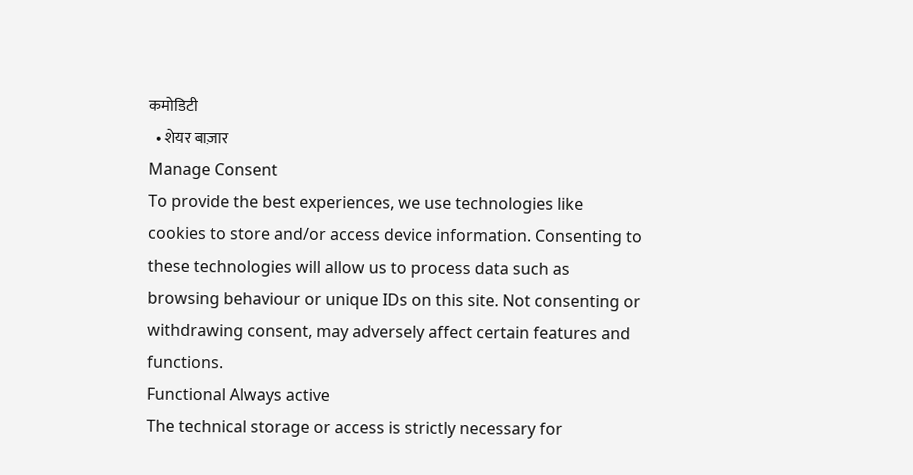कमोडिटी
  • शेयर बाज़ार
Manage Consent
To provide the best experiences, we use technologies like cookies to store and/or access device information. Consenting to these technologies will allow us to process data such as browsing behaviour or unique IDs on this site. Not consenting or withdrawing consent, may adversely affect certain features and functions.
Functional Always active
The technical storage or access is strictly necessary for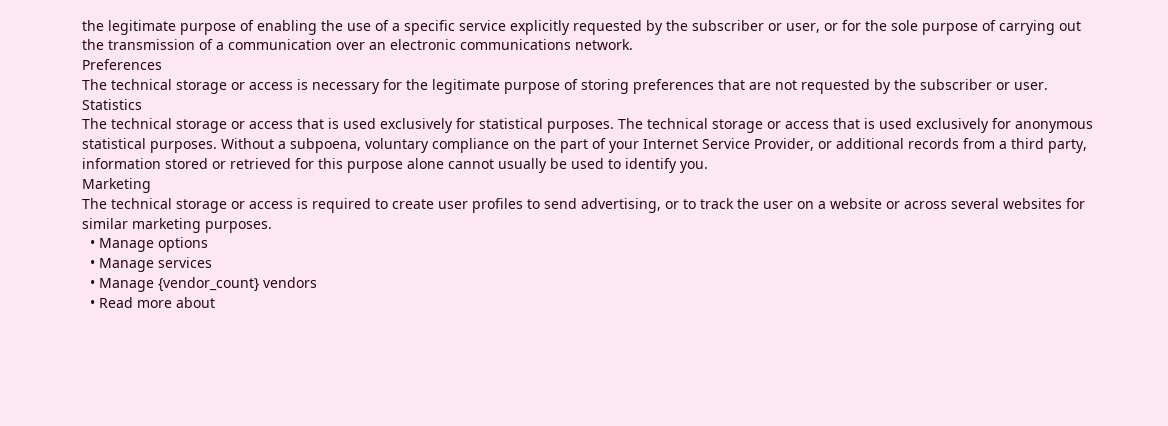the legitimate purpose of enabling the use of a specific service explicitly requested by the subscriber or user, or for the sole purpose of carrying out the transmission of a communication over an electronic communications network.
Preferences
The technical storage or access is necessary for the legitimate purpose of storing preferences that are not requested by the subscriber or user.
Statistics
The technical storage or access that is used exclusively for statistical purposes. The technical storage or access that is used exclusively for anonymous statistical purposes. Without a subpoena, voluntary compliance on the part of your Internet Service Provider, or additional records from a third party, information stored or retrieved for this purpose alone cannot usually be used to identify you.
Marketing
The technical storage or access is required to create user profiles to send advertising, or to track the user on a website or across several websites for similar marketing purposes.
  • Manage options
  • Manage services
  • Manage {vendor_count} vendors
  • Read more about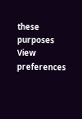these purposes
View preferences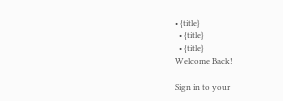• {title}
  • {title}
  • {title}
Welcome Back!

Sign in to your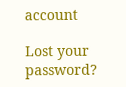account

Lost your password?